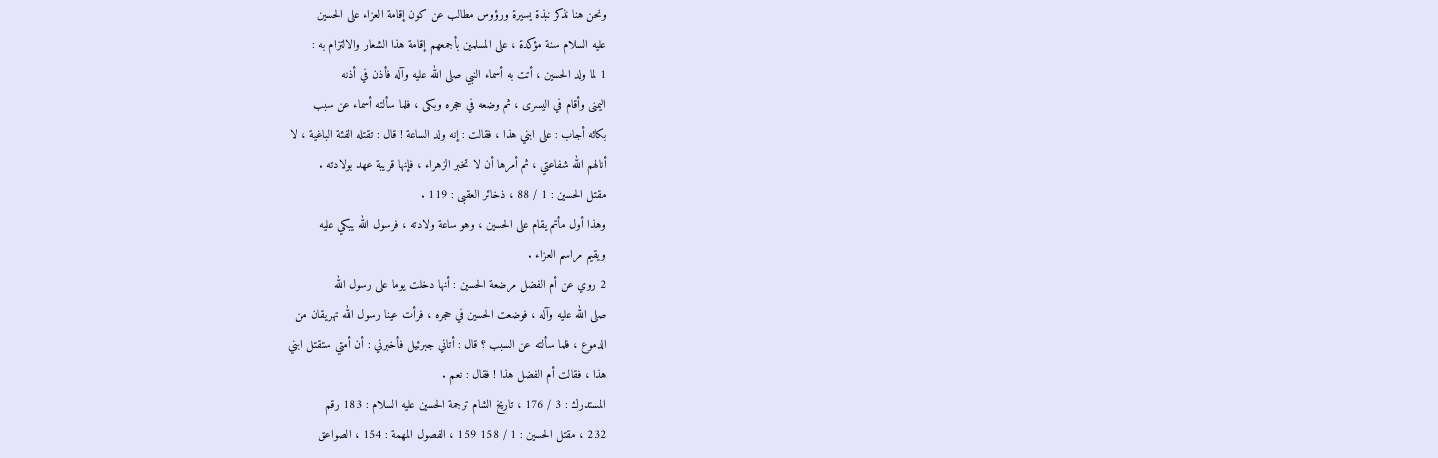ونحن هنا نذكر نبذة يسيرة ورؤوس مطالب عن كون إقامة العزاء على الحسين
عليه السلام سنة مؤكدة ، على المسلمين بأجمعهم إقامة هذا الشعار والالتزام به :
1 لما ولد الحسين ، أتت به أسماء النبي صلى الله عليه وآله فأذن في أذنه
اليمنى وأقام في اليسرى ، ثم وضعه في حجره وبكى ، فلما سألته أسماء عن سبب
بكائه أجاب : على ابني هذا ، فقالت : إنه ولد الساعة ! قال : تقتله الفئة الباغية ، لا
أنالهم الله شفاعتي ، ثم أمرها أن لا تخبر الزهراء ، فإنها قريبة عهد بولادته .
مقتل الحسين : 1 / 88 ، ذخائر العقبى : 119 .
وهذا أول مأتم يقام على الحسين ، وهو ساعة ولادته ، فرسول الله يبكي عليه
ويقيم مراسم العزاء .
2 روي عن أم الفضل مرضعة الحسين : أنها دخلت يوما على رسول الله
صلى الله عليه وآله ، فوضعت الحسين في حجره ، فرأت عينا رسول الله تهريقان من
الدموع ، فلما سألته عن السبب ؟ قال : أتاني جبرئيل فأخبرني : أن أمتي ستقتل ابني
هذا ، فقالت أم الفضل هذا ! فقال : نعم .
المستدرك : 3 / 176 ، تاريخ الشام ترجمة الحسين عليه السلام : 183 رقم
232 ، مقتل الحسين : 1 / 158 159 ، الفصول المهمة : 154 ، الصواعق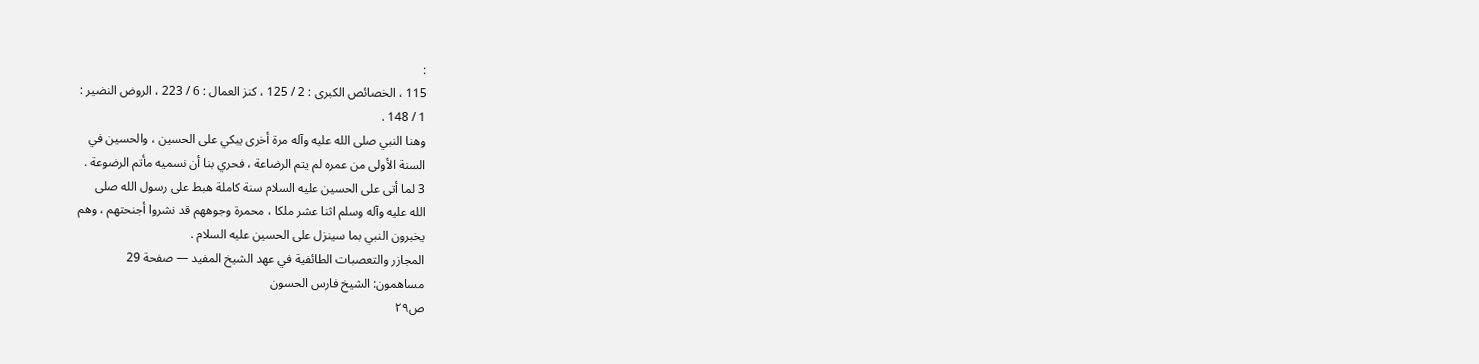:
115 ، الخصائص الكبرى : 2 / 125 ، كنز العمال : 6 / 223 ، الروض النضير :
1 / 148 .
وهنا النبي صلى الله عليه وآله مرة أخرى يبكي على الحسين ، والحسين في
السنة الأولى من عمره لم يتم الرضاعة ، فحري بنا أن نسميه مأتم الرضوعة .
3 لما أتى على الحسين عليه السلام سنة كاملة هبط على رسول الله صلى
الله عليه وآله وسلم اثنا عشر ملكا ، محمرة وجوههم قد نشروا أجنحتهم ، وهم
يخبرون النبي بما سينزل على الحسين عليه السلام .
المجازر والتعصبات الطائفية في عهد الشيخ المفيد — صفحة 29
مساهمون: الشيخ فارس الحسون
ص٢٩